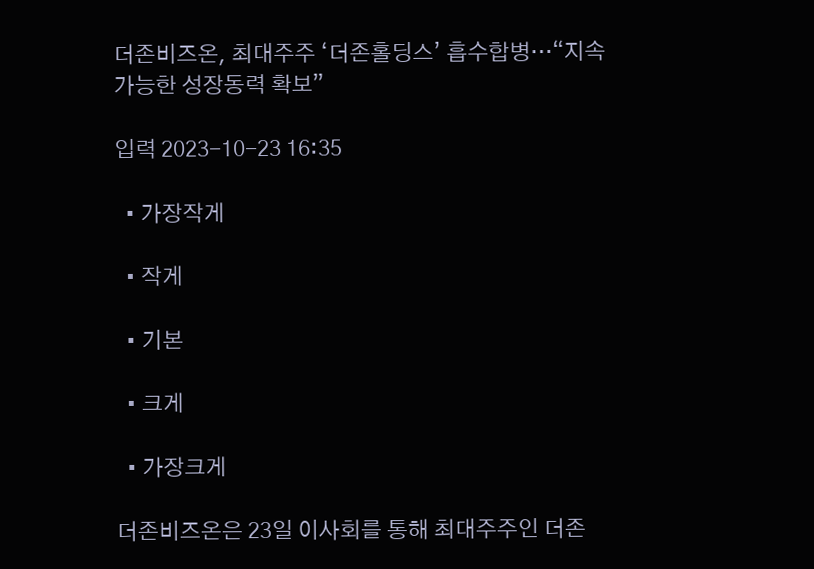더존비즈온, 최대주주 ‘더존홀딩스’ 흡수합병…“지속가능한 성장동력 확보”

입력 2023-10-23 16:35

  • 가장작게

  • 작게

  • 기본

  • 크게

  • 가장크게

더존비즈온은 23일 이사회를 통해 최대주주인 더존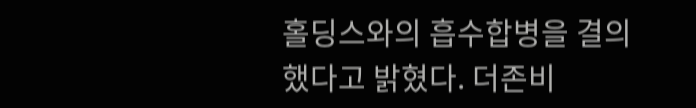홀딩스와의 흡수합병을 결의했다고 밝혔다. 더존비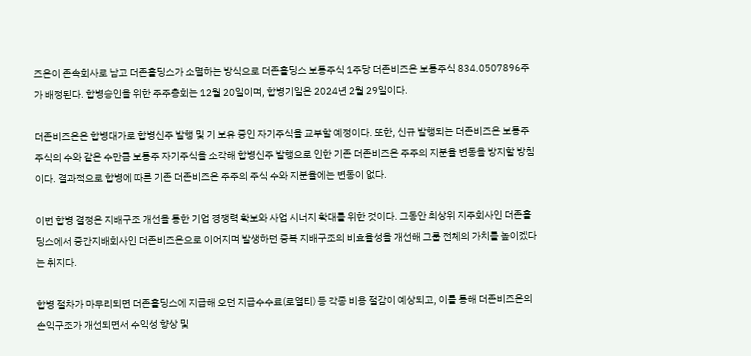즈온이 존속회사로 남고 더존홀딩스가 소멸하는 방식으로 더존홀딩스 보통주식 1주당 더존비즈온 보통주식 834.0507896주가 배정된다. 합병승인을 위한 주주총회는 12월 20일이며, 합병기일은 2024년 2월 29일이다.

더존비즈온은 합병대가로 합병신주 발행 및 기 보유 중인 자기주식을 교부할 예정이다. 또한, 신규 발행되는 더존비즈온 보통주 주식의 수와 같은 수만큼 보통주 자기주식을 소각해 합병신주 발행으로 인한 기존 더존비즈온 주주의 지분율 변동을 방지할 방침이다. 결과적으로 합병에 따른 기존 더존비즈온 주주의 주식 수와 지분율에는 변동이 없다.

이번 합병 결정은 지배구조 개선을 통한 기업 경쟁력 확보와 사업 시너지 확대를 위한 것이다. 그동안 최상위 지주회사인 더존홀딩스에서 중간지배회사인 더존비즈온으로 이어지며 발생하던 중복 지배구조의 비효율성을 개선해 그룹 전체의 가치를 높이겠다는 취지다.

합병 절차가 마무리되면 더존홀딩스에 지급해 오던 지급수수료(로열티) 등 각종 비용 절감이 예상되고, 이를 통해 더존비즈온의 손익구조가 개선되면서 수익성 향상 및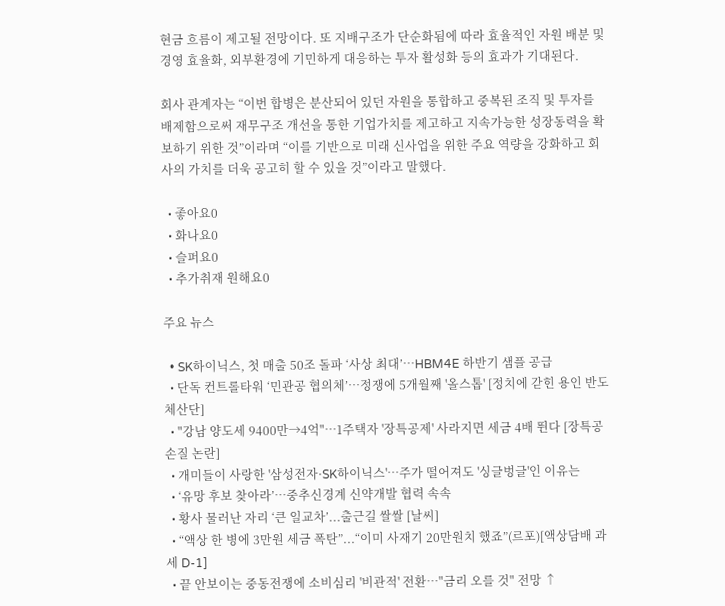현금 흐름이 제고될 전망이다. 또 지배구조가 단순화됨에 따라 효율적인 자원 배분 및 경영 효율화, 외부환경에 기민하게 대응하는 투자 활성화 등의 효과가 기대된다.

회사 관계자는 “이번 합병은 분산되어 있던 자원을 통합하고 중복된 조직 및 투자를 배제함으로써 재무구조 개선을 통한 기업가치를 제고하고 지속가능한 성장동력을 확보하기 위한 것”이라며 “이를 기반으로 미래 신사업을 위한 주요 역량을 강화하고 회사의 가치를 더욱 공고히 할 수 있을 것”이라고 말했다.

  • 좋아요0
  • 화나요0
  • 슬퍼요0
  • 추가취재 원해요0

주요 뉴스

  • SK하이닉스, 첫 매출 50조 돌파 ‘사상 최대’…HBM4E 하반기 샘플 공급
  • 단독 컨트롤타워 ‘민관공 협의체’…정쟁에 5개월째 '올스톱' [정치에 갇힌 용인 반도체산단]
  • "강남 양도세 9400만→4억"⋯1주택자 '장특공제' 사라지면 세금 4배 뛴다 [장특공 손질 논란]
  • 개미들이 사랑한 '삼성전자·SK하이닉스'…주가 떨어져도 '싱글벙글'인 이유는
  • ‘유망 후보 찾아라’…중추신경계 신약개발 협력 속속
  • 황사 물러난 자리 ‘큰 일교차’...출근길 쌀쌀 [날씨]
  • “액상 한 병에 3만원 세금 폭탄”...“이미 사재기 20만원치 했죠”(르포)[액상담배 과세 D-1]
  • 끝 안보이는 중동전쟁에 소비심리 '비관적' 전환…"금리 오를 것" 전망 ↑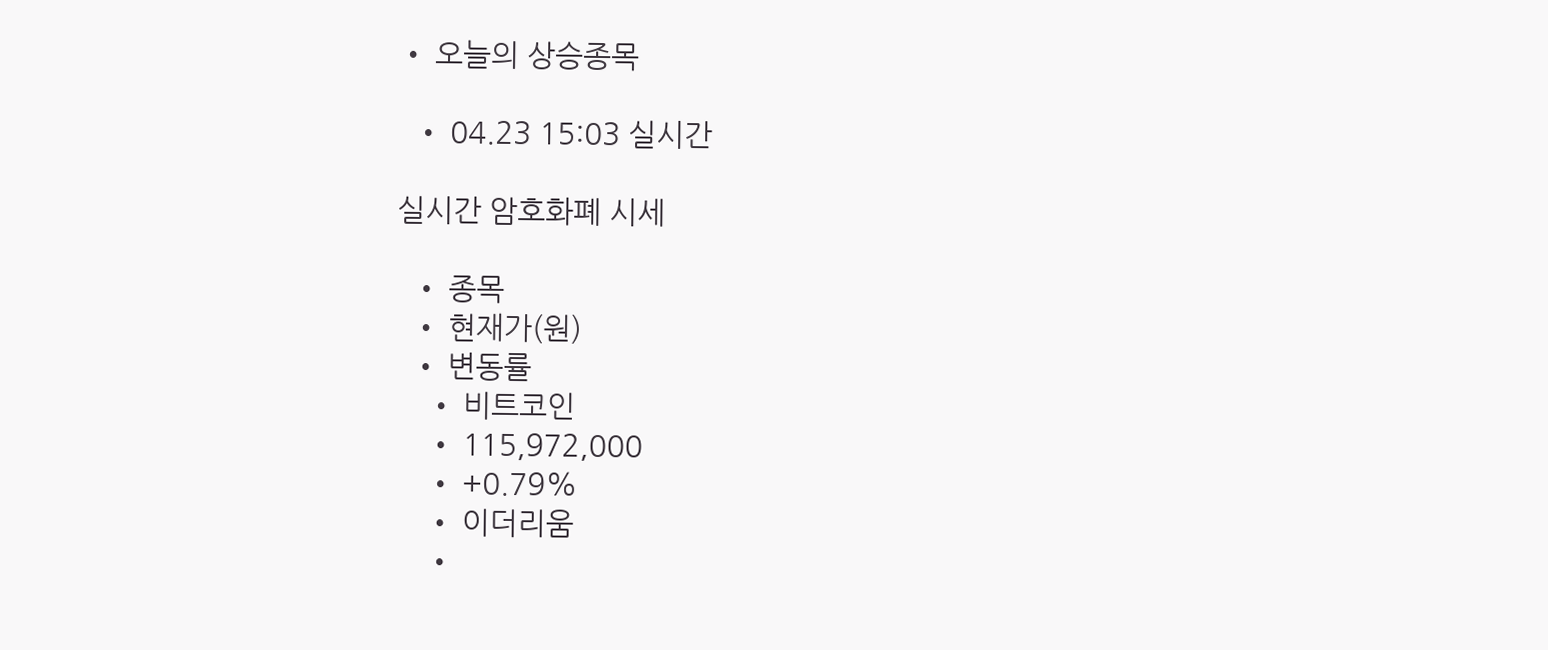• 오늘의 상승종목

  • 04.23 15:03 실시간

실시간 암호화폐 시세

  • 종목
  • 현재가(원)
  • 변동률
    • 비트코인
    • 115,972,000
    • +0.79%
    • 이더리움
    •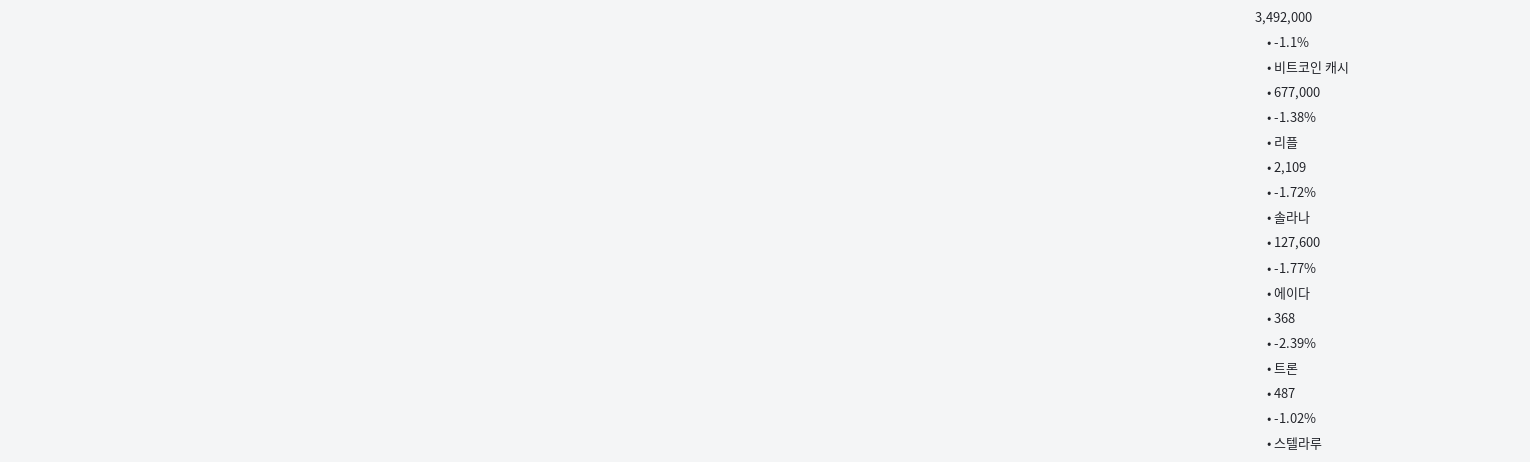3,492,000
    • -1.1%
    • 비트코인 캐시
    • 677,000
    • -1.38%
    • 리플
    • 2,109
    • -1.72%
    • 솔라나
    • 127,600
    • -1.77%
    • 에이다
    • 368
    • -2.39%
    • 트론
    • 487
    • -1.02%
    • 스텔라루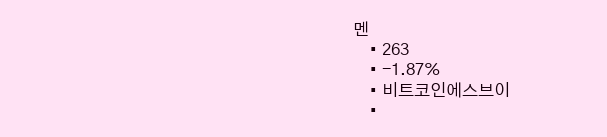멘
    • 263
    • -1.87%
    • 비트코인에스브이
    •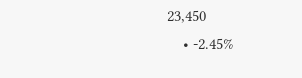23,450
    • -2.45%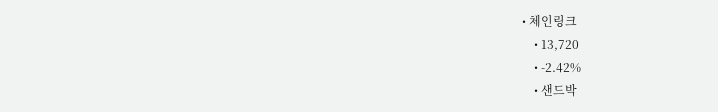• 체인링크
    • 13,720
    • -2.42%
    • 샌드박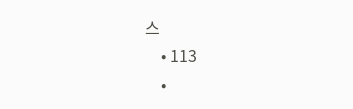스
    • 113
    •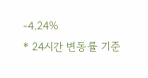-4.24%
* 24시간 변동률 기준